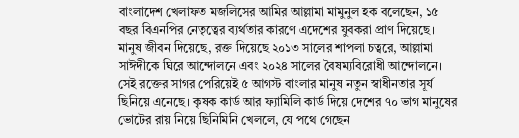বাংলাদেশ খেলাফত মজলিসের আমির আল্লামা মামুনুল হক বলেছেন, ১৫ বছর বিএনপির নেতৃত্বের ব্যর্থতার কারণে এদেশের যুবকরা প্রাণ দিয়েছে। মানুষ জীবন দিয়েছে, রক্ত দিয়েছে ২০১৩ সালের শাপলা চত্বরে, আল্লামা সাঈদীকে ঘিরে আন্দোলনে এবং ২০২৪ সালের বৈষম্যবিরোধী আন্দোলনে। সেই রক্তের সাগর পেরিয়েই ৫ আগস্ট বাংলার মানুষ নতুন স্বাধীনতার সূর্য ছিনিয়ে এনেছে। কৃষক কার্ড আর ফ্যামিলি কার্ড দিয়ে দেশের ৭০ ভাগ মানুষের ভোটের রায় নিয়ে ছিনিমিনি খেললে, যে পথে গেছেন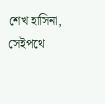শেখ হাসিনা, সেইপথে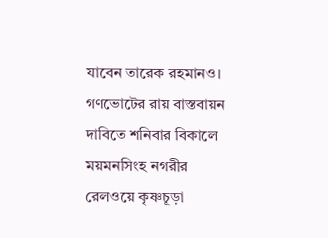যাবেন তারেক রহমানও।
গণভোটের রায় বাস্তবায়ন দাবিতে শনিবার বিকালে ময়মনসিংহ নগরীর রেলওয়ে কৃষ্ণচূড়া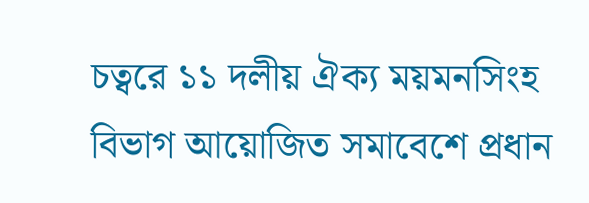চত্বরে ১১ দলীয় ঐক্য ময়মনসিংহ বিভাগ আয়োজিত সমাবেশে প্রধান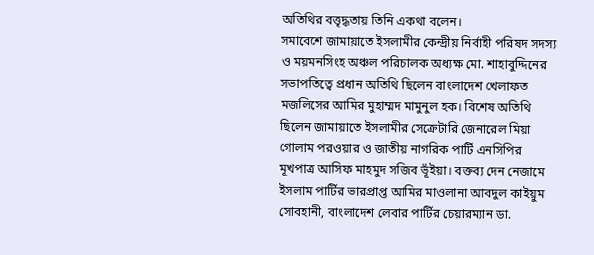অতিথির বত্তৃদ্ধতায় তিনি একথা বলেন।
সমাবেশে জামায়াতে ইসলামীর কেন্দ্রীয় নির্বাহী পরিষদ সদস্য ও ময়মনসিংহ অঞ্চল পরিচালক অধ্যক্ষ মো. শাহাবুদ্দিনের সভাপতিত্বে প্রধান অতিথি ছিলেন বাংলাদেশ খেলাফত মজলিসের আমির মুহাম্মদ মামুনুল হক। বিশেষ অতিথি ছিলেন জামায়াতে ইসলামীর সেক্রেটারি জেনারেল মিয়া গোলাম পরওয়ার ও জাতীয় নাগরিক পার্টি এনসিপির মূখপাত্র আসিফ মাহমুদ সজিব ভূঁইয়া। বক্তব্য দেন নেজামে ইসলাম পার্টির ভারপ্রাপ্ত আমির মাওলানা আবদুল কাইয়ুম সোবহানী, বাংলাদেশ লেবার পার্টির চেয়ারম্যান ডা.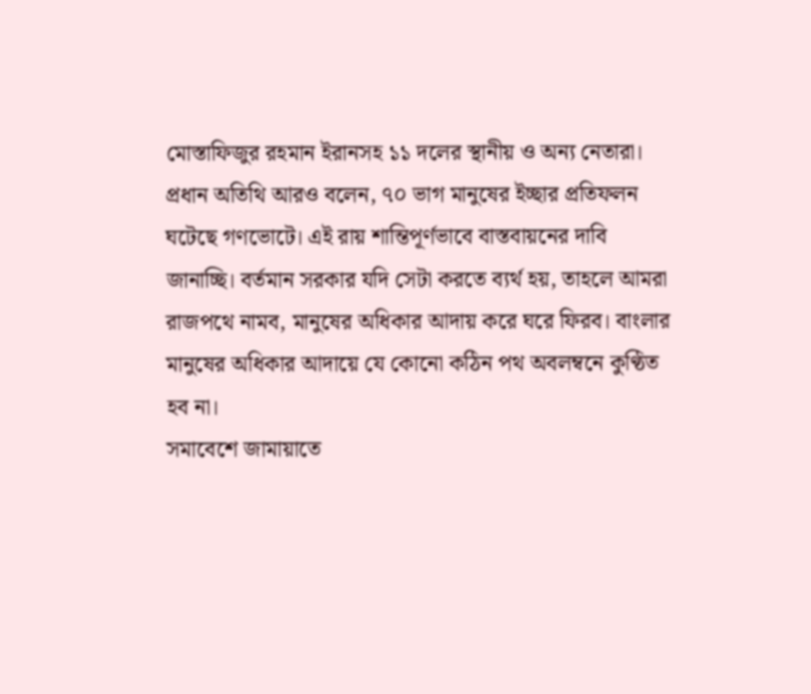মোস্তাফিজুর রহমান ইরানসহ ১১ দলের স্থানীয় ও অন্য নেতারা।
প্রধান অতিথি আরও বলেন, ৭০ ভাগ মানুষের ইচ্ছার প্রতিফলন ঘটেছে গণভোটে। এই রায় শান্তিপূর্ণভাবে বাস্তবায়নের দাবি জানাচ্ছি। বর্তমান সরকার যদি সেটা করতে ব্যর্থ হয়, তাহলে আমরা রাজপথে নামব, মানুষের অধিকার আদায় করে ঘরে ফিরব। বাংলার মানুষের অধিকার আদায়ে যে কোনো কঠিন পথ অবলম্বনে কুণ্ঠিত হব না।
সমাবেশে জামায়াতে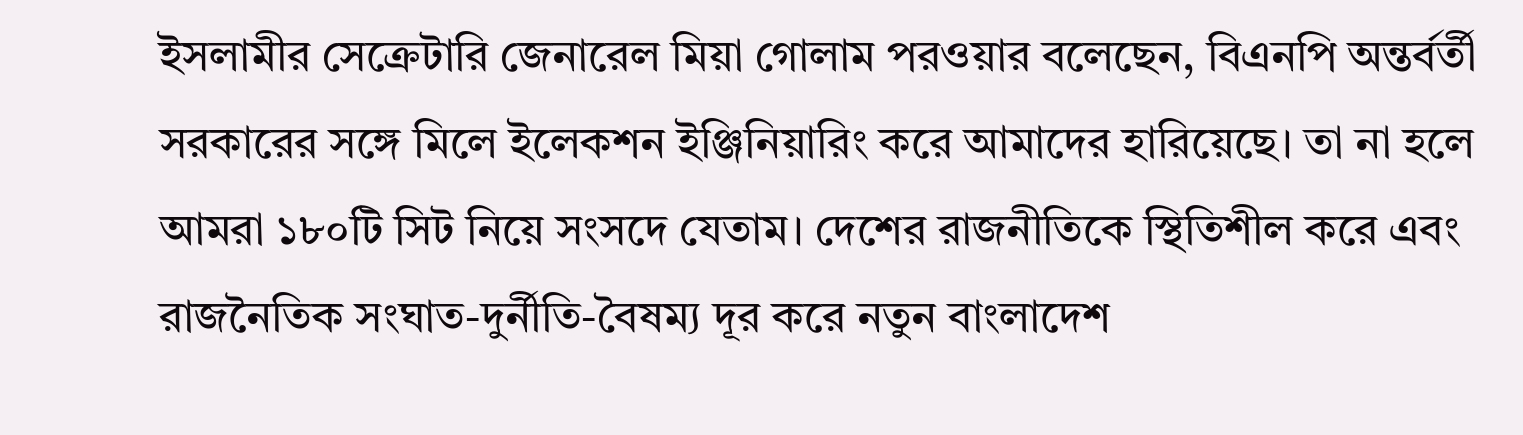ইসলামীর সেক্রেটারি জেনারেল মিয়া গোলাম পরওয়ার বলেছেন, বিএনপি অন্তর্বর্তী সরকারের সঙ্গে মিলে ইলেকশন ইঞ্জিনিয়ারিং করে আমাদের হারিয়েছে। তা না হলে আমরা ১৮০টি সিট নিয়ে সংসদে যেতাম। দেশের রাজনীতিকে স্থিতিশীল করে এবং রাজনৈতিক সংঘাত-দুর্নীতি-বৈষম্য দূর করে নতুন বাংলাদেশ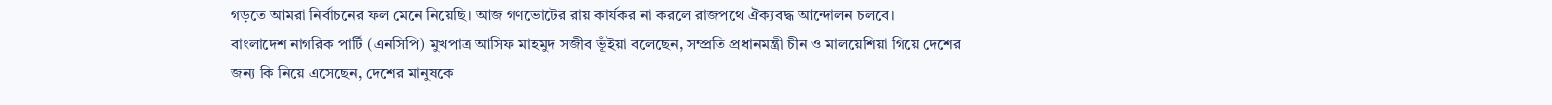গড়তে আমরা নির্বাচনের ফল মেনে নিয়েছি। আজ গণভোটের রায় কার্যকর না করলে রাজপথে ঐক্যবদ্ধ আন্দোলন চলবে।
বাংলাদেশ নাগরিক পার্টি (এনসিপি) মুখপাত্র আসিফ মাহমুদ সজীব ভূঁইয়া বলেছেন, সম্প্রতি প্রধানমন্ত্রী চীন ও মালয়েশিয়া গিয়ে দেশের জন্য কি নিয়ে এসেছেন, দেশের মানুষকে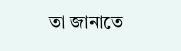তা জানাতে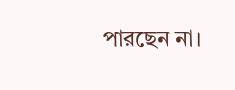পারছেন না।